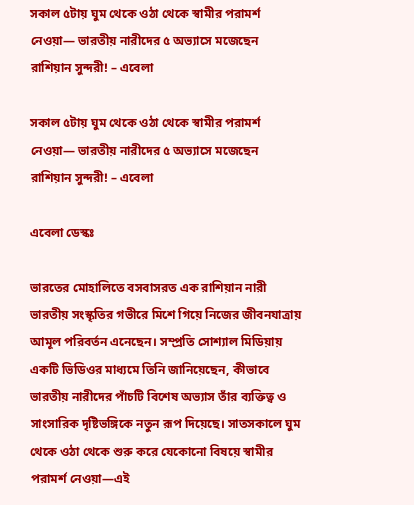সকাল ৫টায় ঘুম থেকে ওঠা থেকে স্বামীর পরামর্শ নেওয়া— ভারতীয় নারীদের ৫ অভ্যাসে মজেছেন রাশিয়ান সুন্দরী! – এবেলা

সকাল ৫টায় ঘুম থেকে ওঠা থেকে স্বামীর পরামর্শ নেওয়া— ভারতীয় নারীদের ৫ অভ্যাসে মজেছেন রাশিয়ান সুন্দরী! – এবেলা

এবেলা ডেস্কঃ

ভারতের মোহালিতে বসবাসরত এক রাশিয়ান নারী ভারতীয় সংস্কৃতির গভীরে মিশে গিয়ে নিজের জীবনযাত্রায় আমূল পরিবর্তন এনেছেন। সম্প্রতি সোশ্যাল মিডিয়ায় একটি ভিডিওর মাধ্যমে তিনি জানিয়েছেন, কীভাবে ভারতীয় নারীদের পাঁচটি বিশেষ অভ্যাস তাঁর ব্যক্তিত্ব ও সাংসারিক দৃষ্টিভঙ্গিকে নতুন রূপ দিয়েছে। সাতসকালে ঘুম থেকে ওঠা থেকে শুরু করে যেকোনো বিষয়ে স্বামীর পরামর্শ নেওয়া—এই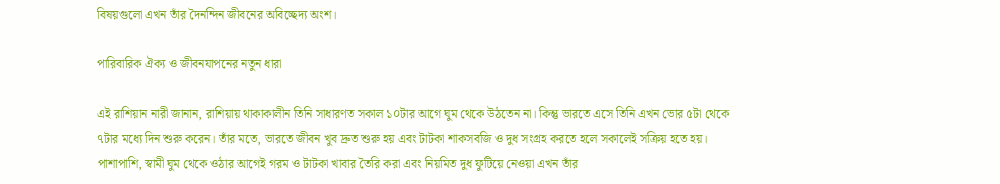বিষয়গুলো এখন তাঁর দৈনন্দিন জীবনের অবিচ্ছেদ্য অংশ।

পারিবারিক ঐক্য ও জীবনযাপনের নতুন ধারা

এই রাশিয়ান নারী জানান, রাশিয়ায় থাকাকালীন তিনি সাধারণত সকাল ১০টার আগে ঘুম থেকে উঠতেন না। কিন্তু ভারতে এসে তিনি এখন ভোর ৫টা থেকে ৭টার মধ্যে দিন শুরু করেন। তাঁর মতে, ভারতে জীবন খুব দ্রুত শুরু হয় এবং টাটকা শাকসবজি ও দুধ সংগ্রহ করতে হলে সকালেই সক্রিয় হতে হয়। পাশাপাশি, স্বামী ঘুম থেকে ওঠার আগেই গরম ও টাটকা খাবার তৈরি করা এবং নিয়মিত দুধ ফুটিয়ে নেওয়া এখন তাঁর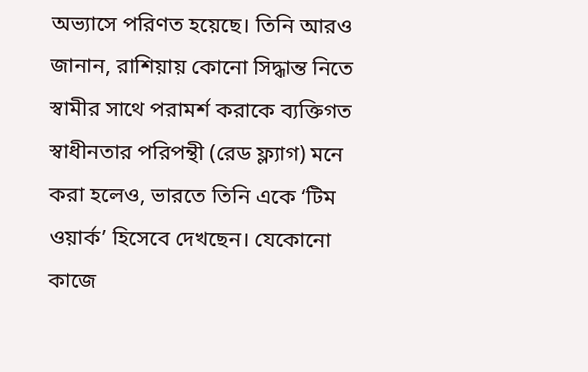অভ্যাসে পরিণত হয়েছে। তিনি আরও জানান, রাশিয়ায় কোনো সিদ্ধান্ত নিতে স্বামীর সাথে পরামর্শ করাকে ব্যক্তিগত স্বাধীনতার পরিপন্থী (রেড ফ্ল্যাগ) মনে করা হলেও, ভারতে তিনি একে ‘টিম ওয়ার্ক’ হিসেবে দেখছেন। যেকোনো কাজে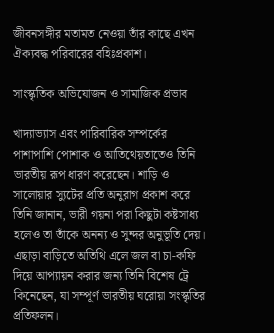জীবনসঙ্গীর মতামত নেওয়া তাঁর কাছে এখন ঐক্যবদ্ধ পরিবারের বহিঃপ্রকাশ।

সাংস্কৃতিক অভিযোজন ও সামাজিক প্রভাব

খাদ্যাভ্যাস এবং পারিবারিক সম্পর্কের পাশাপাশি পোশাক ও আতিথেয়তাতেও তিনি ভারতীয় রূপ ধারণ করেছেন। শাড়ি ও সালোয়ার স্যুটের প্রতি অনুরাগ প্রকাশ করে তিনি জানান, ভারী গয়না পরা কিছুটা কষ্টসাধ্য হলেও তা তাঁকে অনন্য ও সুন্দর অনুভূতি দেয়। এছাড়া বাড়িতে অতিথি এলে জল বা চা-কফি দিয়ে আপ্যায়ন করার জন্য তিনি বিশেষ ট্রে কিনেছেন, যা সম্পূর্ণ ভারতীয় ঘরোয়া সংস্কৃতির প্রতিফলন।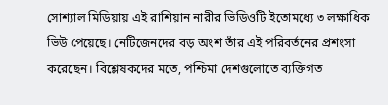সোশ্যাল মিডিয়ায় এই রাশিয়ান নারীর ভিডিওটি ইতোমধ্যে ৩ লক্ষাধিক ভিউ পেয়েছে। নেটিজেনদের বড় অংশ তাঁর এই পরিবর্তনের প্রশংসা করেছেন। বিশ্লেষকদের মতে, পশ্চিমা দেশগুলোতে ব্যক্তিগত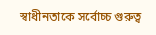স্বাধীনতাকে সর্বোচ্চ গুরুত্ব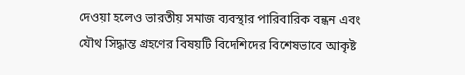দেওয়া হলেও ভারতীয় সমাজ ব্যবস্থার পারিবারিক বন্ধন এবং যৌথ সিদ্ধান্ত গ্রহণের বিষয়টি বিদেশিদের বিশেষভাবে আকৃষ্ট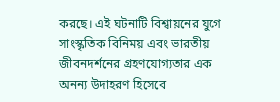করছে। এই ঘটনাটি বিশ্বায়নের যুগে সাংস্কৃতিক বিনিময় এবং ভারতীয় জীবনদর্শনের গ্রহণযোগ্যতার এক অনন্য উদাহরণ হিসেবে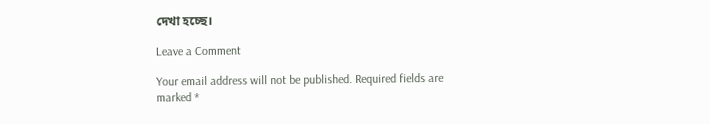দেখা হচ্ছে।

Leave a Comment

Your email address will not be published. Required fields are marked *